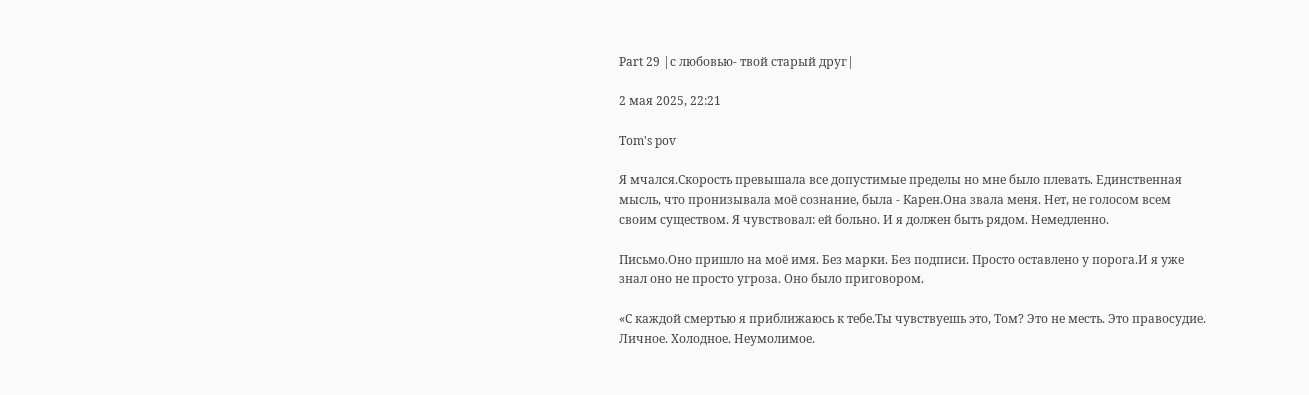Part 29 |с любовью- твой старый друг|

2 мая 2025, 22:21

Tom's pov

Я мчался.Скорость превышала все допустимые пределы но мне было плевать. Единственная мысль, что пронизывала моё сознание, была - Карен.Она звала меня. Нет, не голосом всем своим существом. Я чувствовал: ей больно. И я должен быть рядом. Немедленно.

Письмо.Оно пришло на моё имя. Без марки. Без подписи. Просто оставлено у порога.И я уже знал оно не просто угроза. Оно было приговором.

«С каждой смертью я приближаюсь к тебе.Ты чувствуешь это, Том? Это не месть. Это правосудие. Личное. Холодное. Неумолимое.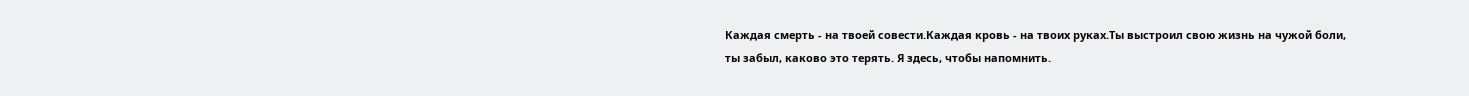Каждая смерть - на твоей совести.Каждая кровь - на твоих руках.Ты выстроил свою жизнь на чужой боли, ты забыл, каково это терять. Я здесь, чтобы напомнить.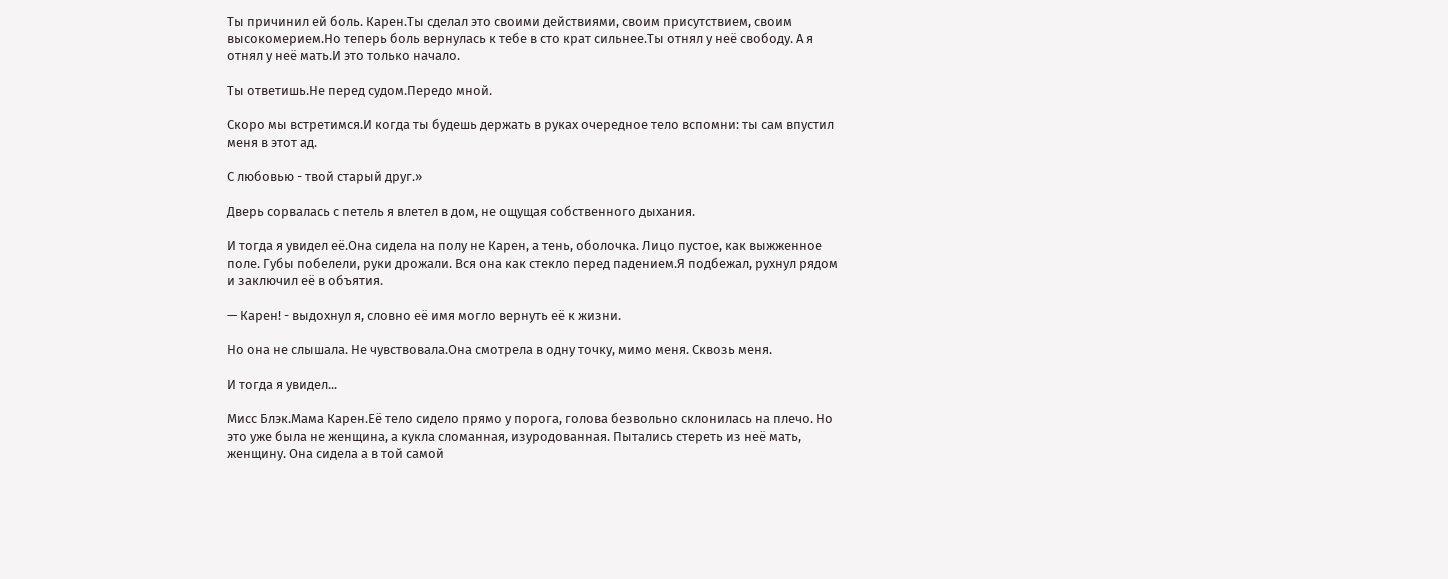Ты причинил ей боль. Карен.Ты сделал это своими действиями, своим присутствием, своим высокомерием.Но теперь боль вернулась к тебе в сто крат сильнее.Ты отнял у неё свободу. А я отнял у неё мать.И это только начало.

Ты ответишь.Не перед судом.Передо мной.

Скоро мы встретимся.И когда ты будешь держать в руках очередное тело вспомни: ты сам впустил меня в этот ад.

С любовью - твой старый друг.»

Дверь сорвалась с петель я влетел в дом, не ощущая собственного дыхания.

И тогда я увидел её.Она сидела на полу не Карен, а тень, оболочка. Лицо пустое, как выжженное поле. Губы побелели, руки дрожали. Вся она как стекло перед падением.Я подбежал, рухнул рядом и заключил её в объятия.

— Карен! - выдохнул я, словно её имя могло вернуть её к жизни.

Но она не слышала. Не чувствовала.Она смотрела в одну точку, мимо меня. Сквозь меня.

И тогда я увидел...

Мисс Блэк.Мама Карен.Её тело сидело прямо у порога, голова безвольно склонилась на плечо. Но это уже была не женщина, а кукла сломанная, изуродованная. Пытались стереть из неё мать, женщину. Она сидела а в той самой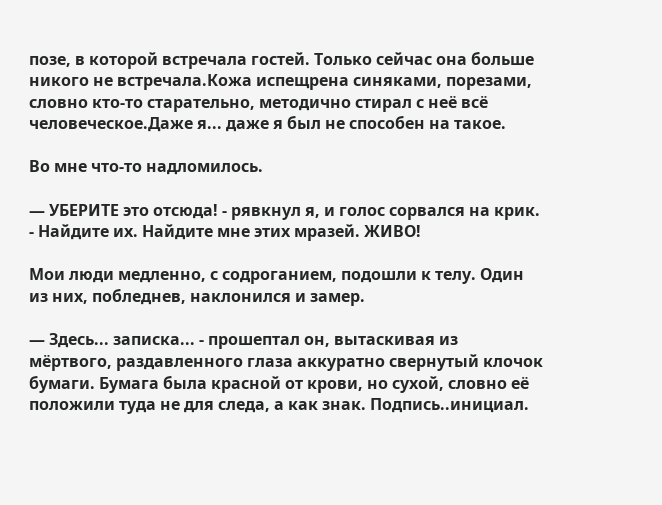позе, в которой встречала гостей. Только сейчас она больше никого не встречала.Кожа испещрена синяками, порезами, словно кто-то старательно, методично стирал с неё всё человеческое.Даже я... даже я был не способен на такое.

Во мне что-то надломилось.

— УБЕРИТЕ это отсюда! - рявкнул я, и голос сорвался на крик. - Найдите их. Найдите мне этих мразей. ЖИВО!

Мои люди медленно, с содроганием, подошли к телу. Один из них, побледнев, наклонился и замер.

— Здесь... записка... - прошептал он, вытаскивая из мёртвого, раздавленного глаза аккуратно свернутый клочок бумаги. Бумага была красной от крови, но сухой, словно её положили туда не для следа, а как знак. Подпись..инициал.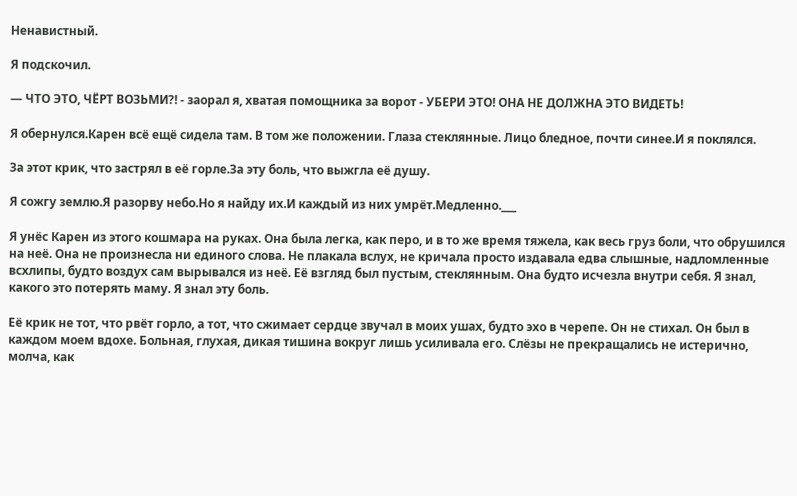Ненавистный.

Я подскочил.

— ЧТО ЭТО, ЧЁРТ ВОЗЬМИ?! - заорал я, хватая помощника за ворот - УБЕРИ ЭТО! ОНА НЕ ДОЛЖНА ЭТО ВИДЕТЬ!

Я обернулся.Карен всё ещё сидела там. В том же положении. Глаза стеклянные. Лицо бледное, почти синее.И я поклялся.

За этот крик, что застрял в её горле.За эту боль, что выжгла её душу.

Я сожгу землю.Я разорву небо.Но я найду их.И каждый из них умрёт.Медленно.___

Я унёс Карен из этого кошмара на руках. Она была легка, как перо, и в то же время тяжела, как весь груз боли, что обрушился на неё. Она не произнесла ни единого слова. Не плакала вслух, не кричала просто издавала едва слышные, надломленные всхлипы, будто воздух сам вырывался из неё. Её взгляд был пустым, стеклянным. Она будто исчезла внутри себя. Я знал, какого это потерять маму. Я знал эту боль.

Её крик не тот, что рвёт горло, а тот, что сжимает сердце звучал в моих ушах, будто эхо в черепе. Он не стихал. Он был в каждом моем вдохе. Больная, глухая, дикая тишина вокруг лишь усиливала его. Слёзы не прекращались не истерично, молча, как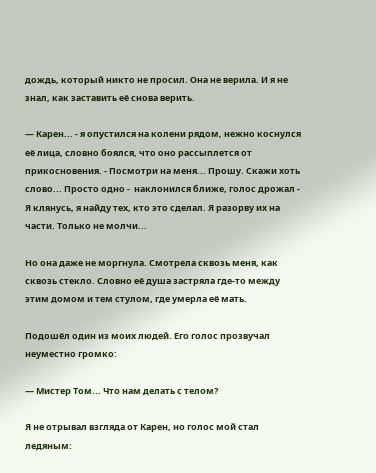дождь, который никто не просил. Она не верила. И я не знал, как заставить её снова верить.

— Карен... - я опустился на колени рядом, нежно коснулся её лица, словно боялся, что оно рассыплется от прикосновения. - Посмотри на меня... Прошу. Скажи хоть слово... Просто одно -  наклонился ближе, голос дрожал - Я клянусь, я найду тех, кто это сделал. Я разорву их на части. Только не молчи...

Но она даже не моргнула. Смотрела сквозь меня, как сквозь стекло. Словно её душа застряла где-то между этим домом и тем стулом, где умерла её мать.

Подошёл один из моих людей. Его голос прозвучал неуместно громко:

— Мистер Том... Что нам делать с телом?

Я не отрывал взгляда от Карен, но голос мой стал ледяным: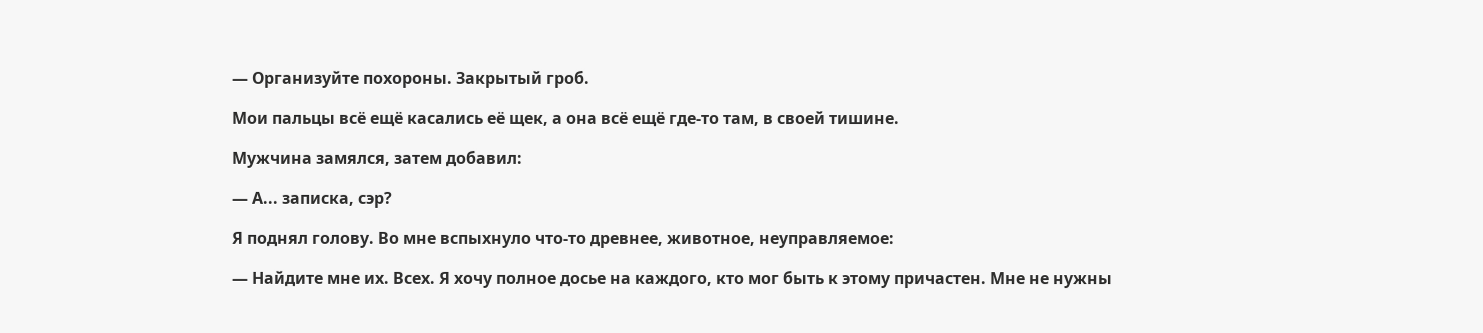— Организуйте похороны. Закрытый гроб.

Мои пальцы всё ещё касались её щек, а она всё ещё где-то там, в своей тишине.

Мужчина замялся, затем добавил:

— А... записка, сэр?

Я поднял голову. Во мне вспыхнуло что-то древнее, животное, неуправляемое:

— Найдите мне их. Всех. Я хочу полное досье на каждого, кто мог быть к этому причастен. Мне не нужны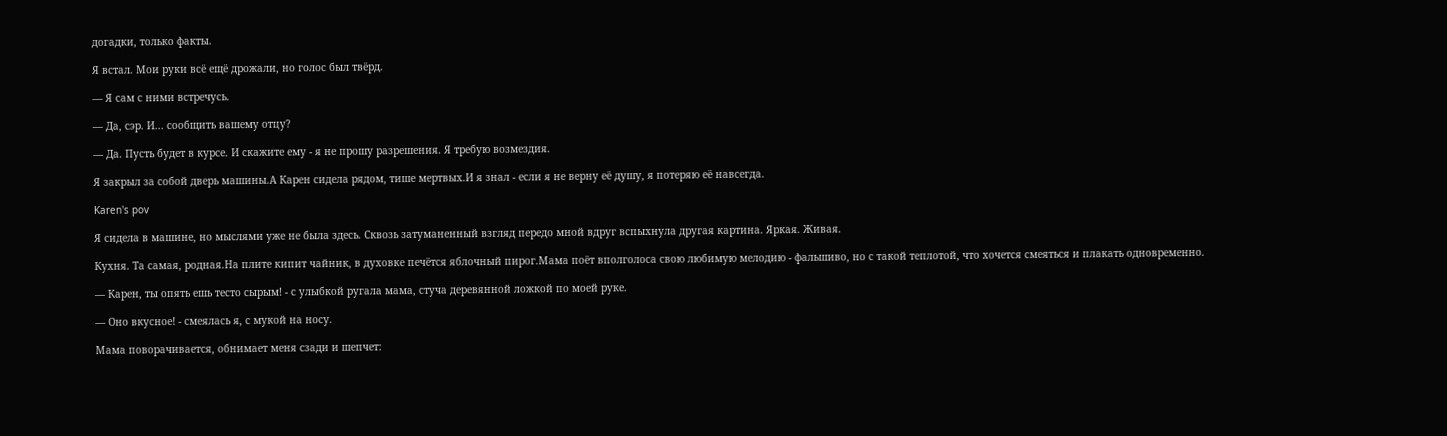догадки, только факты.

Я встал. Мои руки всё ещё дрожали, но голос был твёрд.

— Я сам с ними встречусь.

— Да, сэр. И... сообщить вашему отцу?

— Да. Пусть будет в курсе. И скажите ему - я не прошу разрешения. Я требую возмездия.

Я закрыл за собой дверь машины.А Карен сидела рядом, тише мертвых.И я знал - если я не верну её душу, я потеряю её навсегда.

Karen's pov

Я сидела в машине, но мыслями уже не была здесь. Сквозь затуманенный взгляд передо мной вдруг вспыхнула другая картина. Яркая. Живая.

Кухня. Та самая, родная.На плите кипит чайник, в духовке печётся яблочный пирог.Мама поёт вполголоса свою любимую мелодию - фальшиво, но с такой теплотой, что хочется смеяться и плакать одновременно.

— Карен, ты опять ешь тесто сырым! - с улыбкой ругала мама, стуча деревянной ложкой по моей руке.

— Оно вкусное! - смеялась я, с мукой на носу.

Мама поворачивается, обнимает меня сзади и шепчет: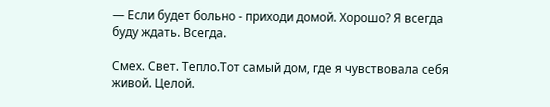— Если будет больно - приходи домой. Хорошо? Я всегда буду ждать. Всегда.

Смех. Свет. Тепло.Тот самый дом, где я чувствовала себя живой. Целой.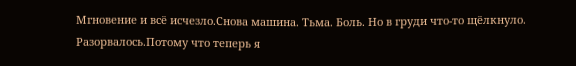Мгновение и всё исчезло.Снова машина. Тьма. Боль. Но в груди что-то щёлкнуло. Разорвалось.Потому что теперь я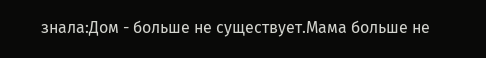знала:Дом - больше не существует.Мама больше не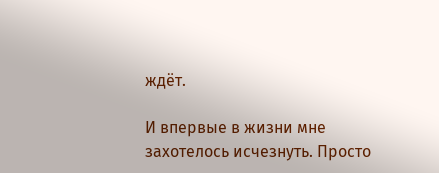ждёт.

И впервые в жизни мне захотелось исчезнуть. Просто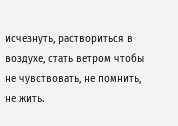исчезнуть, раствориться в воздухе, стать ветром чтобы не чувствовать, не помнить, не жить.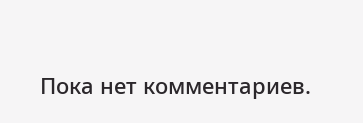Пока нет комментариев.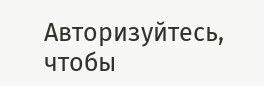Авторизуйтесь, чтобы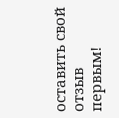оставить свой отзыв первым!